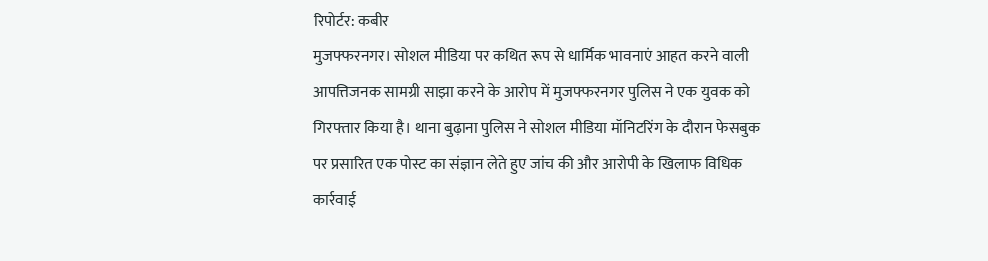रिपोर्टर: कबीर
मुजफ्फरनगर। सोशल मीडिया पर कथित रूप से धार्मिक भावनाएं आहत करने वाली आपत्तिजनक सामग्री साझा करने के आरोप में मुजफ्फरनगर पुलिस ने एक युवक को गिरफ्तार किया है। थाना बुढ़ाना पुलिस ने सोशल मीडिया मॉनिटरिंग के दौरान फेसबुक पर प्रसारित एक पोस्ट का संज्ञान लेते हुए जांच की और आरोपी के खिलाफ विधिक कार्रवाई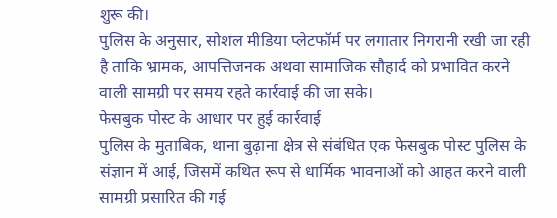शुरू की।
पुलिस के अनुसार, सोशल मीडिया प्लेटफॉर्म पर लगातार निगरानी रखी जा रही है ताकि भ्रामक, आपत्तिजनक अथवा सामाजिक सौहार्द को प्रभावित करने वाली सामग्री पर समय रहते कार्रवाई की जा सके।
फेसबुक पोस्ट के आधार पर हुई कार्रवाई
पुलिस के मुताबिक, थाना बुढ़ाना क्षेत्र से संबंधित एक फेसबुक पोस्ट पुलिस के संज्ञान में आई, जिसमें कथित रूप से धार्मिक भावनाओं को आहत करने वाली सामग्री प्रसारित की गई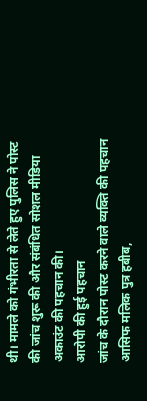थी। मामले को गंभीरता से लेते हुए पुलिस ने पोस्ट की जांच शुरू की और संबंधित सोशल मीडिया अकाउंट की पहचान की।
आरोपी की हुई पहचान
जांच के दौरान पोस्ट करने वाले व्यक्ति की पहचान आसिफ मलिक पुत्र हबीब,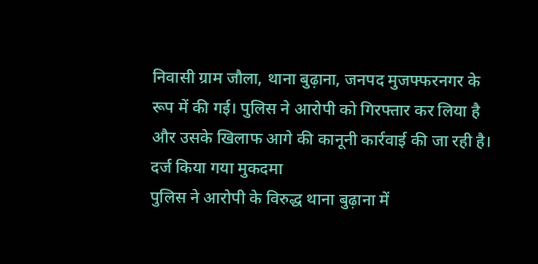निवासी ग्राम जौला, थाना बुढ़ाना, जनपद मुजफ्फरनगर के रूप में की गई। पुलिस ने आरोपी को गिरफ्तार कर लिया है और उसके खिलाफ आगे की कानूनी कार्रवाई की जा रही है।
दर्ज किया गया मुकदमा
पुलिस ने आरोपी के विरुद्ध थाना बुढ़ाना में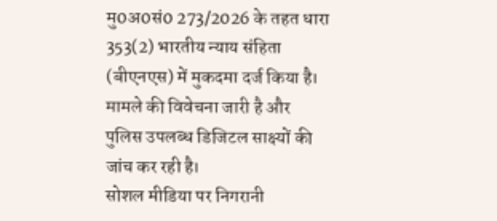मु0अ0सं0 273/2026 के तहत धारा 353(2) भारतीय न्याय संहिता (बीएनएस) में मुकदमा दर्ज किया है। मामले की विवेचना जारी है और पुलिस उपलब्ध डिजिटल साक्ष्यों की जांच कर रही है।
सोशल मीडिया पर निगरानी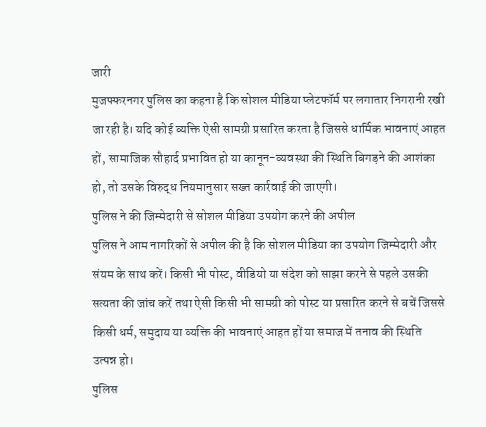जारी
मुजफ्फरनगर पुलिस का कहना है कि सोशल मीडिया प्लेटफॉर्म पर लगातार निगरानी रखी जा रही है। यदि कोई व्यक्ति ऐसी सामग्री प्रसारित करता है जिससे धार्मिक भावनाएं आहत हों, सामाजिक सौहार्द प्रभावित हो या कानून-व्यवस्था की स्थिति बिगड़ने की आशंका हो, तो उसके विरुद्ध नियमानुसार सख्त कार्रवाई की जाएगी।
पुलिस ने की जिम्मेदारी से सोशल मीडिया उपयोग करने की अपील
पुलिस ने आम नागरिकों से अपील की है कि सोशल मीडिया का उपयोग जिम्मेदारी और संयम के साथ करें। किसी भी पोस्ट, वीडियो या संदेश को साझा करने से पहले उसकी सत्यता की जांच करें तथा ऐसी किसी भी सामग्री को पोस्ट या प्रसारित करने से बचें जिससे किसी धर्म, समुदाय या व्यक्ति की भावनाएं आहत हों या समाज में तनाव की स्थिति उत्पन्न हो।
पुलिस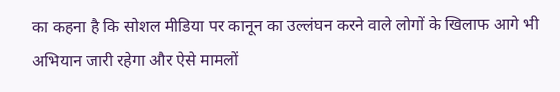का कहना है कि सोशल मीडिया पर कानून का उल्लंघन करने वाले लोगों के खिलाफ आगे भी अभियान जारी रहेगा और ऐसे मामलों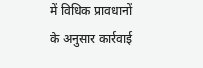में विधिक प्रावधानों के अनुसार कार्रवाई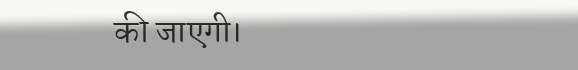की जाएगी।